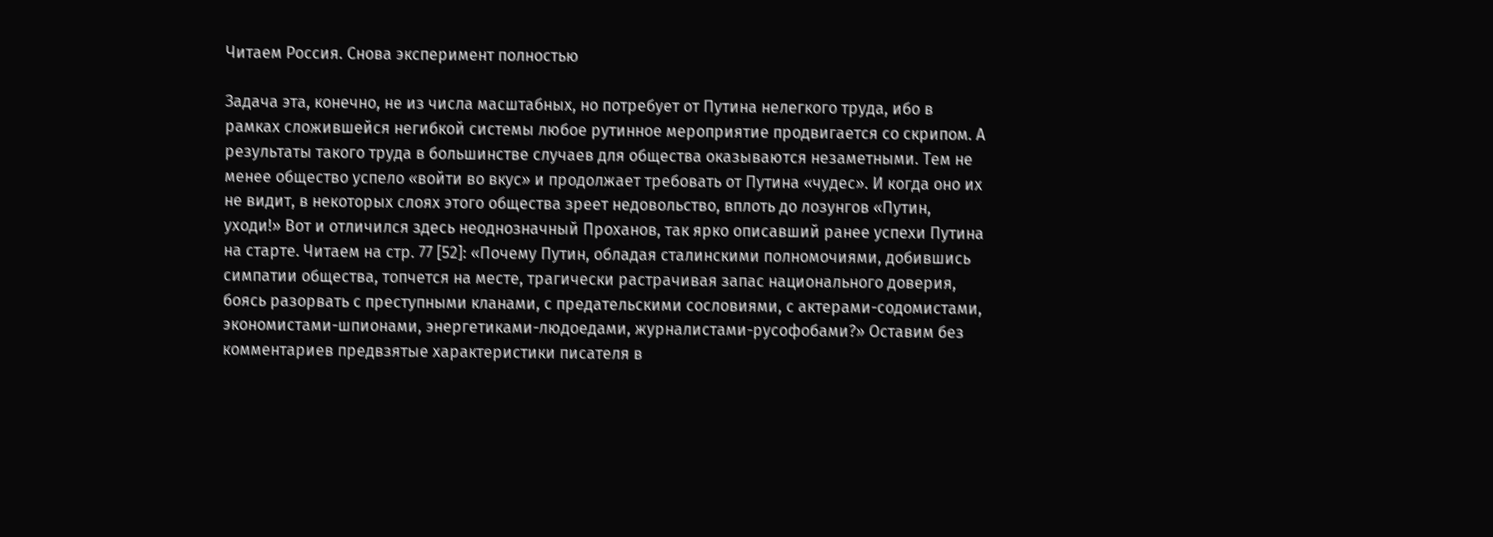Читаем Россия. Снова эксперимент полностью

Задача эта, конечно, не из числа масштабных, но потребует от Путина нелегкого труда, ибо в рамках сложившейся негибкой системы любое рутинное мероприятие продвигается со скрипом. А результаты такого труда в большинстве случаев для общества оказываются незаметными. Тем не менее общество успело «войти во вкус» и продолжает требовать от Путина «чудес». И когда оно их не видит, в некоторых слоях этого общества зреет недовольство, вплоть до лозунгов «Путин, уходи!» Вот и отличился здесь неоднозначный Проханов, так ярко описавший ранее успехи Путина на старте. Читаем на стр. 77 [52]: «Почему Путин, обладая сталинскими полномочиями, добившись симпатии общества, топчется на месте, трагически растрачивая запас национального доверия, боясь разорвать с преступными кланами, с предательскими сословиями, с актерами-содомистами, экономистами-шпионами, энергетиками-людоедами, журналистами-русофобами?» Оставим без комментариев предвзятые характеристики писателя в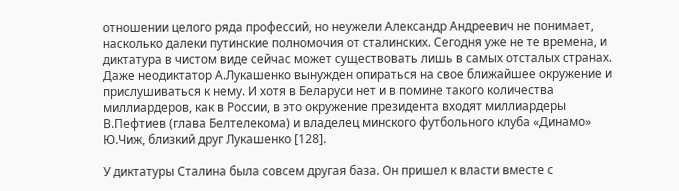отношении целого ряда профессий, но неужели Александр Андреевич не понимает, насколько далеки путинские полномочия от сталинских. Сегодня уже не те времена, и диктатура в чистом виде сейчас может существовать лишь в самых отсталых странах. Даже неодиктатор А.Лукашенко вынужден опираться на свое ближайшее окружение и прислушиваться к нему. И хотя в Беларуси нет и в помине такого количества миллиардеров, как в России, в это окружение президента входят миллиардеры В.Пефтиев (глава Белтелекома) и владелец минского футбольного клуба «Динамо» Ю.Чиж, близкий друг Лукашенко [128].

У диктатуры Сталина была совсем другая база. Он пришел к власти вместе с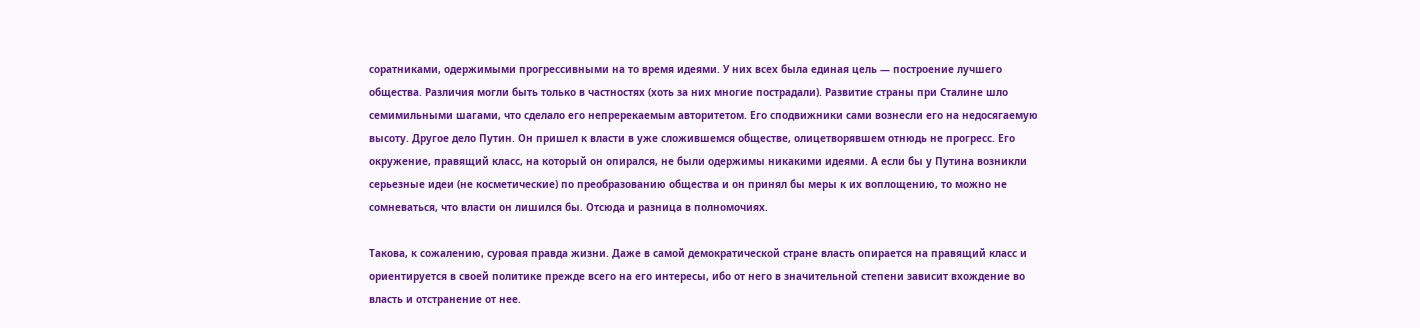соратниками, одержимыми прогрессивными на то время идеями. У них всех была единая цель — построение лучшего общества. Различия могли быть только в частностях (хоть за них многие пострадали). Развитие страны при Сталине шло семимильными шагами, что сделало его непререкаемым авторитетом. Его сподвижники сами вознесли его на недосягаемую высоту. Другое дело Путин. Он пришел к власти в уже сложившемся обществе, олицетворявшем отнюдь не прогресс. Его окружение, правящий класс, на который он опирался, не были одержимы никакими идеями. А если бы у Путина возникли серьезные идеи (не косметические) по преобразованию общества и он принял бы меры к их воплощению, то можно не сомневаться, что власти он лишился бы. Отсюда и разница в полномочиях.

Такова, к сожалению, суровая правда жизни. Даже в самой демократической стране власть опирается на правящий класс и ориентируется в своей политике прежде всего на его интересы, ибо от него в значительной степени зависит вхождение во власть и отстранение от нее.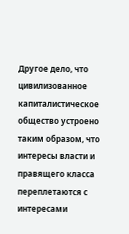Другое дело, что цивилизованное капиталистическое общество устроено таким образом, что интересы власти и правящего класса переплетаются с интересами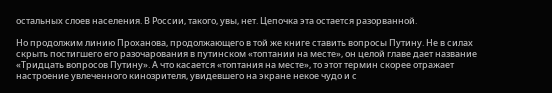остальных слоев населения. В России, такого, увы, нет. Цепочка эта остается разорванной.

Но продолжим линию Проханова, продолжающего в той же книге ставить вопросы Путину. Не в силах скрыть постигшего его разочарования в путинском «топтании на месте», он целой главе дает название «Тридцать вопросов Путину». А что касается «топтания на месте», то этот термин скорее отражает настроение увлеченного кинозрителя, увидевшего на экране некое чудо и с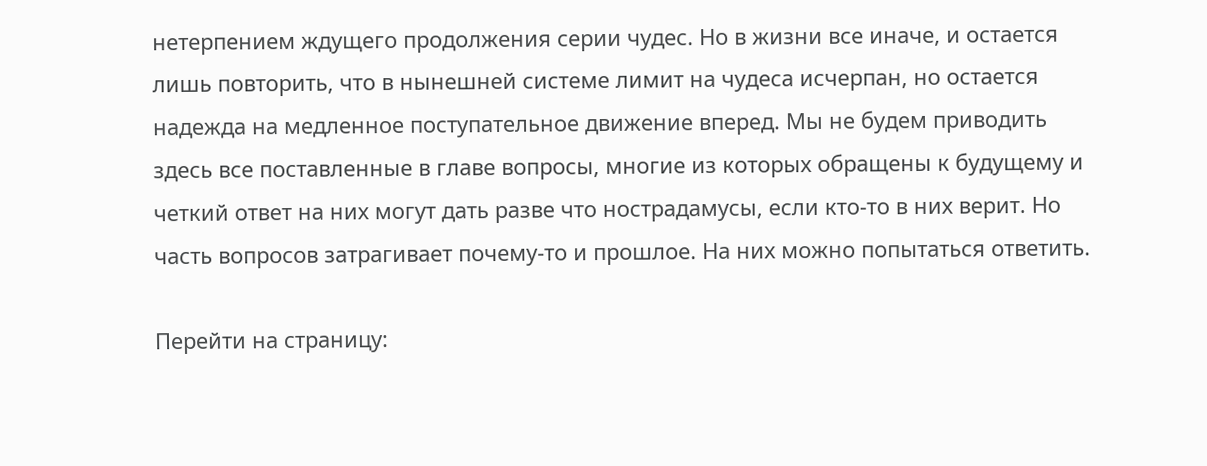нетерпением ждущего продолжения серии чудес. Но в жизни все иначе, и остается лишь повторить, что в нынешней системе лимит на чудеса исчерпан, но остается надежда на медленное поступательное движение вперед. Мы не будем приводить здесь все поставленные в главе вопросы, многие из которых обращены к будущему и четкий ответ на них могут дать разве что нострадамусы, если кто-то в них верит. Но часть вопросов затрагивает почему-то и прошлое. На них можно попытаться ответить.

Перейти на страницу: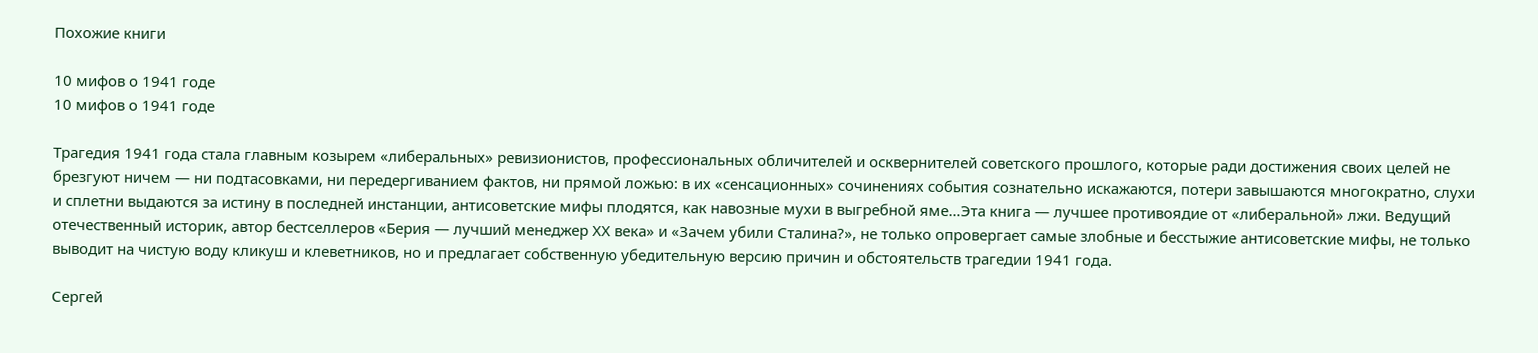Похожие книги

10 мифов о 1941 годе
10 мифов о 1941 годе

Трагедия 1941 года стала главным козырем «либеральных» ревизионистов, профессиональных обличителей и осквернителей советского прошлого, которые ради достижения своих целей не брезгуют ничем — ни подтасовками, ни передергиванием фактов, ни прямой ложью: в их «сенсационных» сочинениях события сознательно искажаются, потери завышаются многократно, слухи и сплетни выдаются за истину в последней инстанции, антисоветские мифы плодятся, как навозные мухи в выгребной яме…Эта книга — лучшее противоядие от «либеральной» лжи. Ведущий отечественный историк, автор бестселлеров «Берия — лучший менеджер XX века» и «Зачем убили Сталина?», не только опровергает самые злобные и бесстыжие антисоветские мифы, не только выводит на чистую воду кликуш и клеветников, но и предлагает собственную убедительную версию причин и обстоятельств трагедии 1941 года.

Сергей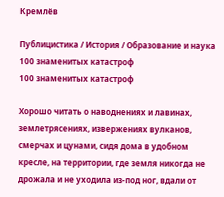Кремлёв

Публицистика / История / Образование и наука
100 знаменитых катастроф
100 знаменитых катастроф

Хорошо читать о наводнениях и лавинах, землетрясениях, извержениях вулканов, смерчах и цунами, сидя дома в удобном кресле, на территории, где земля никогда не дрожала и не уходила из-под ног, вдали от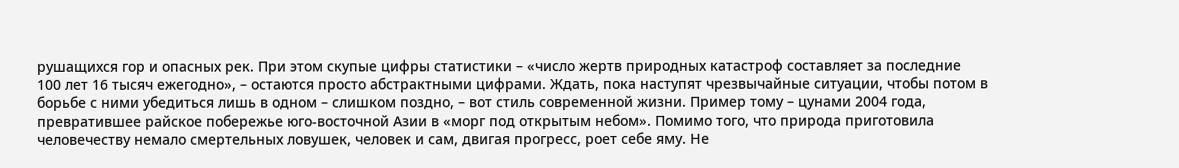рушащихся гор и опасных рек. При этом скупые цифры статистики – «число жертв природных катастроф составляет за последние 100 лет 16 тысяч ежегодно», – остаются просто абстрактными цифрами. Ждать, пока наступят чрезвычайные ситуации, чтобы потом в борьбе с ними убедиться лишь в одном – слишком поздно, – вот стиль современной жизни. Пример тому – цунами 2004 года, превратившее райское побережье юго-восточной Азии в «морг под открытым небом». Помимо того, что природа приготовила человечеству немало смертельных ловушек, человек и сам, двигая прогресс, роет себе яму. Не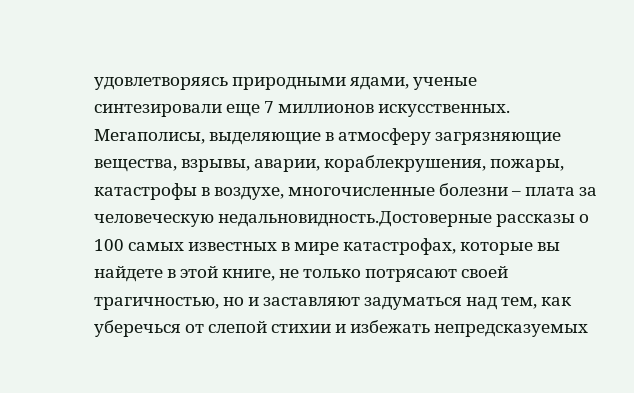удовлетворяясь природными ядами, ученые синтезировали еще 7 миллионов искусственных. Мегаполисы, выделяющие в атмосферу загрязняющие вещества, взрывы, аварии, кораблекрушения, пожары, катастрофы в воздухе, многочисленные болезни – плата за человеческую недальновидность.Достоверные рассказы о 100 самых известных в мире катастрофах, которые вы найдете в этой книге, не только потрясают своей трагичностью, но и заставляют задуматься над тем, как уберечься от слепой стихии и избежать непредсказуемых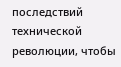последствий технической революции, чтобы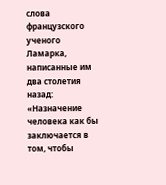слова французского ученого Ламарка, написанные им два столетия назад: «Назначение человека как бы заключается в том, чтобы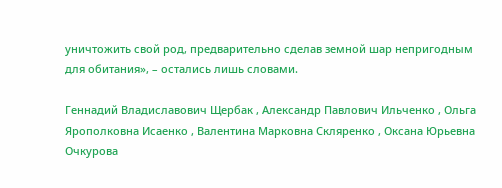уничтожить свой род, предварительно сделав земной шар непригодным для обитания», – остались лишь словами.

Геннадий Владиславович Щербак , Александр Павлович Ильченко , Ольга Ярополковна Исаенко , Валентина Марковна Скляренко , Оксана Юрьевна Очкурова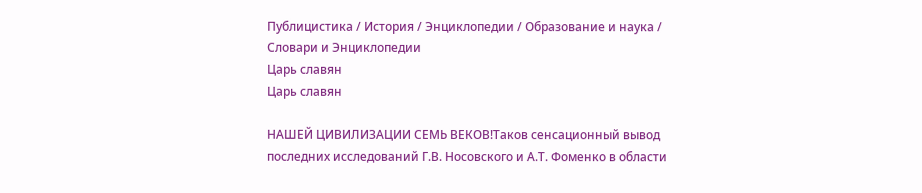Публицистика / История / Энциклопедии / Образование и наука / Словари и Энциклопедии
Царь славян
Царь славян

НАШЕЙ ЦИВИЛИЗАЦИИ СЕМЬ ВЕКОВ!Таков сенсационный вывод последних исследований Г.В. Носовского и А.Т. Фоменко в области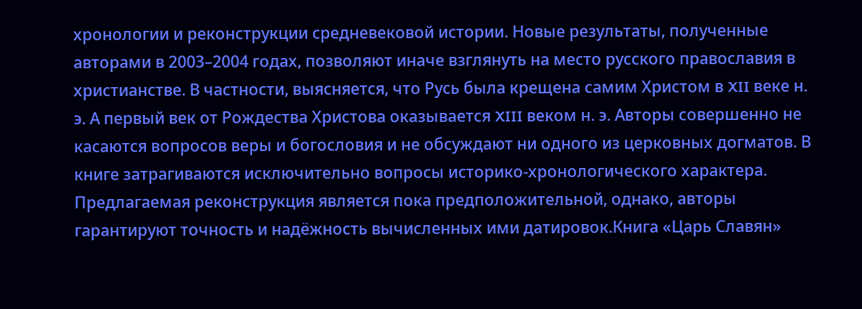хронологии и реконструкции средневековой истории. Новые результаты, полученные авторами в 2003–2004 годах, позволяют иначе взглянуть на место русского православия в христианстве. В частности, выясняется, что Русь была крещена самим Христом в XII веке н. э. А первый век от Рождества Христова оказывается XIII веком н. э. Авторы совершенно не касаются вопросов веры и богословия и не обсуждают ни одного из церковных догматов. В книге затрагиваются исключительно вопросы историко-хронологического характера. Предлагаемая реконструкция является пока предположительной, однако, авторы гарантируют точность и надёжность вычисленных ими датировок.Книга «Царь Славян»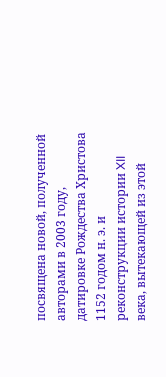посвящена новой, полученной авторами в 2003 году, датировке Рождества Христова 1152 годом н. э. и реконструкции истории XII века, вытекающей из этой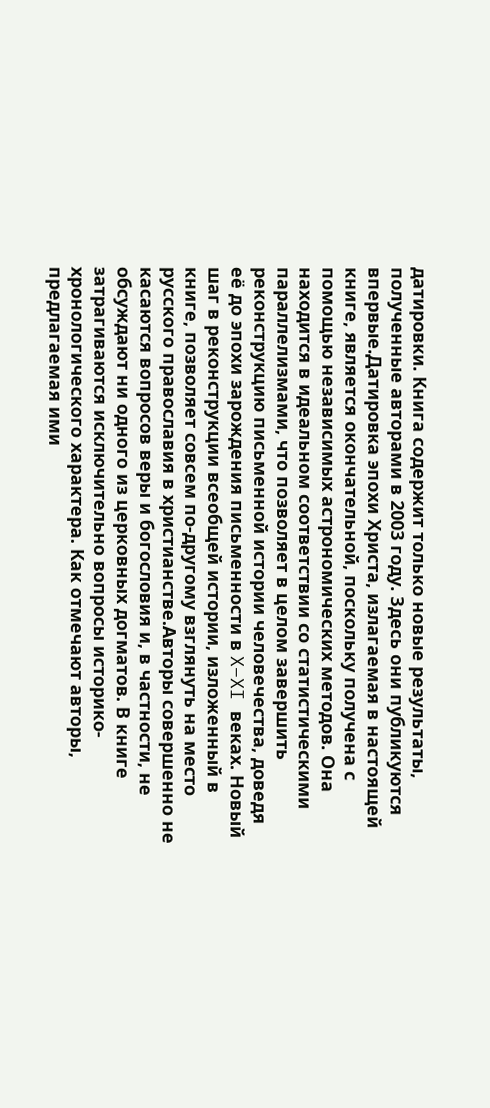датировки. Книга содержит только новые результаты, полученные авторами в 2003 году. Здесь они публикуются впервые.Датировка эпохи Христа, излагаемая в настоящей книге, является окончательной, поскольку получена с помощью независимых астрономических методов. Она находится в идеальном соответствии со статистическими параллелизмами, что позволяет в целом завершить реконструкцию письменной истории человечества, доведя её до эпохи зарождения письменности в X–XI веках. Новый шаг в реконструкции всеобщей истории, изложенный в книге, позволяет совсем по-другому взглянуть на место русского православия в христианстве.Авторы совершенно не касаются вопросов веры и богословия и, в частности, не обсуждают ни одного из церковных догматов. В книге затрагиваются исключительно вопросы историко-хронологического характера. Как отмечают авторы, предлагаемая ими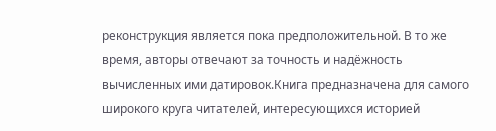реконструкция является пока предположительной. В то же время, авторы отвечают за точность и надёжность вычисленных ими датировок.Книга предназначена для самого широкого круга читателей, интересующихся историей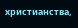христианства,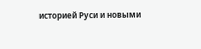историей Руси и новыми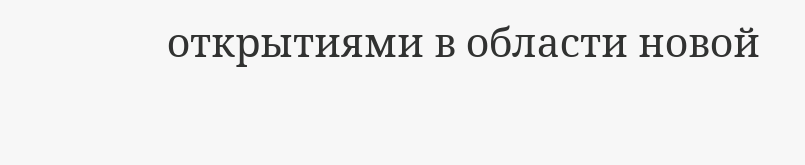открытиями в области новой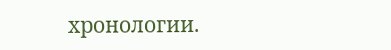хронологии.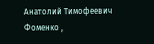Анатолий Тимофеевич Фоменко ,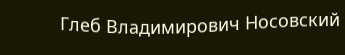Глеб Владимирович Носовский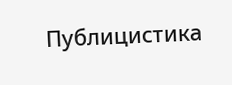Публицистика